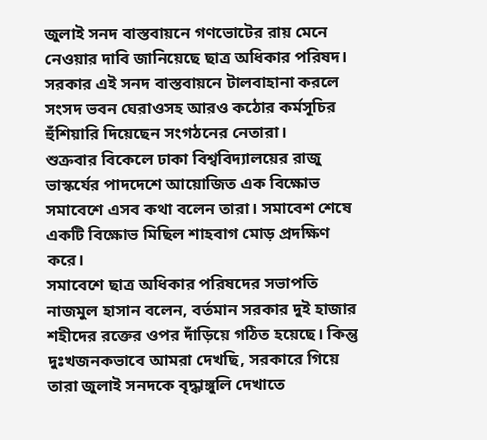জুলাই সনদ বাস্তবায়নে গণভোটের রায় মেনে নেওয়ার দাবি জানিয়েছে ছাত্র অধিকার পরিষদ। সরকার এই সনদ বাস্তবায়নে টালবাহানা করলে সংসদ ভবন ঘেরাওসহ আরও কঠোর কর্মসূচির হুঁশিয়ারি দিয়েছেন সংগঠনের নেতারা।
শুক্রবার বিকেলে ঢাকা বিশ্ববিদ্যালয়ের রাজু ভাস্কর্যের পাদদেশে আয়োজিত এক বিক্ষোভ সমাবেশে এসব কথা বলেন তারা। সমাবেশ শেষে একটি বিক্ষোভ মিছিল শাহবাগ মোড় প্রদক্ষিণ করে।
সমাবেশে ছাত্র অধিকার পরিষদের সভাপতি নাজমুল হাসান বলেন, বর্তমান সরকার দুই হাজার শহীদের রক্তের ওপর দাঁড়িয়ে গঠিত হয়েছে। কিন্তু দুঃখজনকভাবে আমরা দেখছি, সরকারে গিয়ে তারা জুলাই সনদকে বৃদ্ধাঙ্গুলি দেখাতে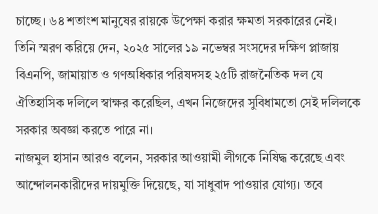চাচ্ছে। ৬৪ শতাংশ মানুষের রায়কে উপেক্ষা করার ক্ষমতা সরকারের নেই।
তিনি স্মরণ করিয়ে দেন, ২০২৫ সালের ১৯ নভেম্বর সংসদের দক্ষিণ প্লাজায় বিএনপি, জামায়াত ও গণঅধিকার পরিষদসহ ২৫টি রাজনৈতিক দল যে ঐতিহাসিক দলিলে স্বাক্ষর করেছিল, এখন নিজেদের সুবিধামতো সেই দলিলকে সরকার অবজ্ঞা করতে পারে না।
নাজমুল হাসান আরও বলেন, সরকার আওয়ামী লীগকে নিষিদ্ধ করেছে এবং আন্দোলনকারীদের দায়মুক্তি দিয়েছে, যা সাধুবাদ পাওয়ার যোগ্য। তবে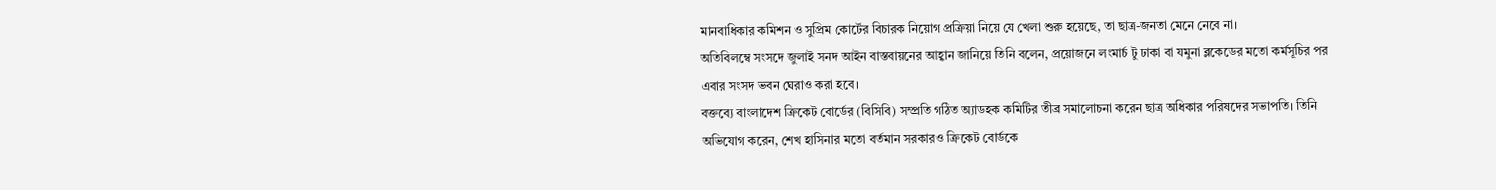মানবাধিকার কমিশন ও সুপ্রিম কোর্টের বিচারক নিয়োগ প্রক্রিয়া নিয়ে যে খেলা শুরু হয়েছে, তা ছাত্র-জনতা মেনে নেবে না।
অতিবিলম্বে সংসদে জুলাই সনদ আইন বাস্তবায়নের আহ্বান জানিয়ে তিনি বলেন, প্রয়োজনে লংমার্চ টু ঢাকা বা যমুনা ব্লকেডের মতো কর্মসূচির পর এবার সংসদ ভবন ঘেরাও করা হবে।
বক্তব্যে বাংলাদেশ ক্রিকেট বোর্ডের (বিসিবি) সম্প্রতি গঠিত অ্যাডহক কমিটির তীব্র সমালোচনা করেন ছাত্র অধিকার পরিষদের সভাপতি। তিনি অভিযোগ করেন, শেখ হাসিনার মতো বর্তমান সরকারও ক্রিকেট বোর্ডকে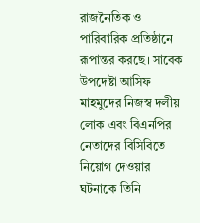রাজনৈতিক ও পারিবারিক প্রতিষ্ঠানে রূপান্তর করছে। সাবেক উপদেষ্টা আসিফ মাহমুদের নিজস্ব দলীয় লোক এবং বিএনপির নেতাদের বিসিবিতে নিয়োগ দেওয়ার ঘটনাকে তিনি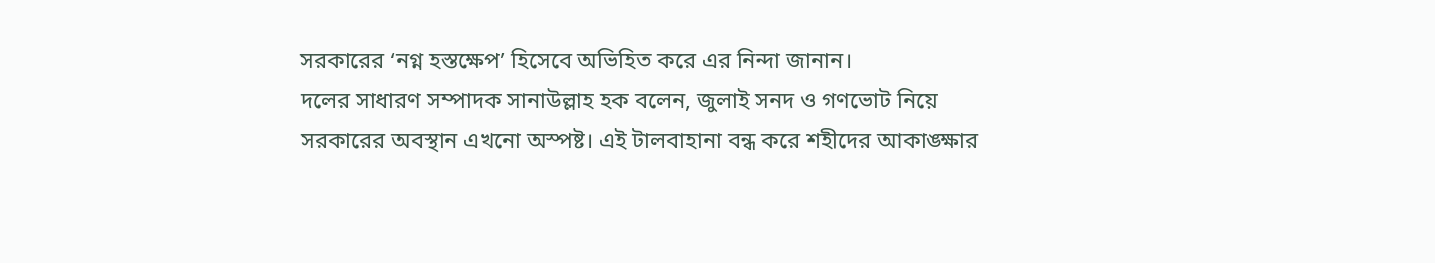সরকারের ‘নগ্ন হস্তক্ষেপ’ হিসেবে অভিহিত করে এর নিন্দা জানান।
দলের সাধারণ সম্পাদক সানাউল্লাহ হক বলেন, জুলাই সনদ ও গণভোট নিয়ে সরকারের অবস্থান এখনো অস্পষ্ট। এই টালবাহানা বন্ধ করে শহীদের আকাঙ্ক্ষার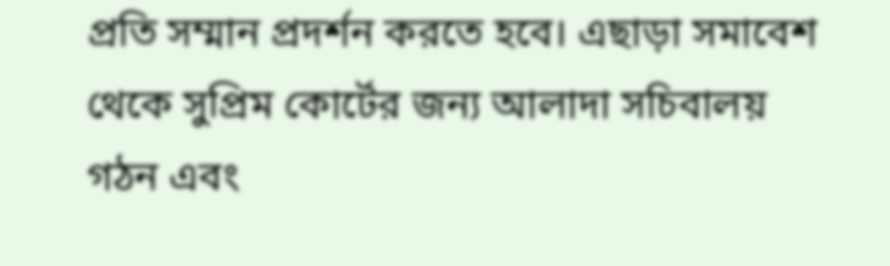প্রতি সম্মান প্রদর্শন করতে হবে। এছাড়া সমাবেশ থেকে সুপ্রিম কোর্টের জন্য আলাদা সচিবালয় গঠন এবং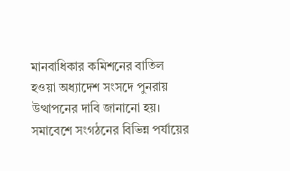মানবাধিকার কমিশনের বাতিল হওয়া অধ্যাদেশ সংসদে পুনরায় উত্থাপনের দাবি জানানো হয়।
সমাবেশে সংগঠনের বিভিন্ন পর্যায়ের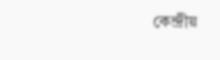কেন্দ্রীয়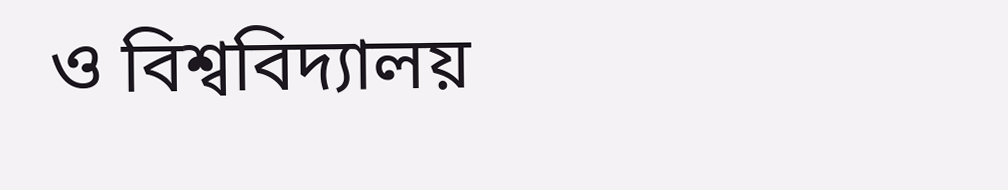ও বিশ্ববিদ্যালয়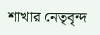শাখার নেতৃবৃন্দ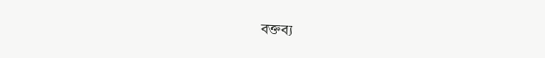বক্তব্য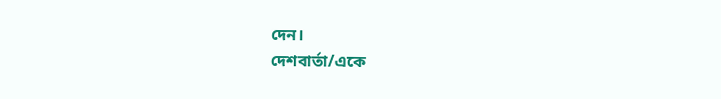দেন।
দেশবার্তা/একে